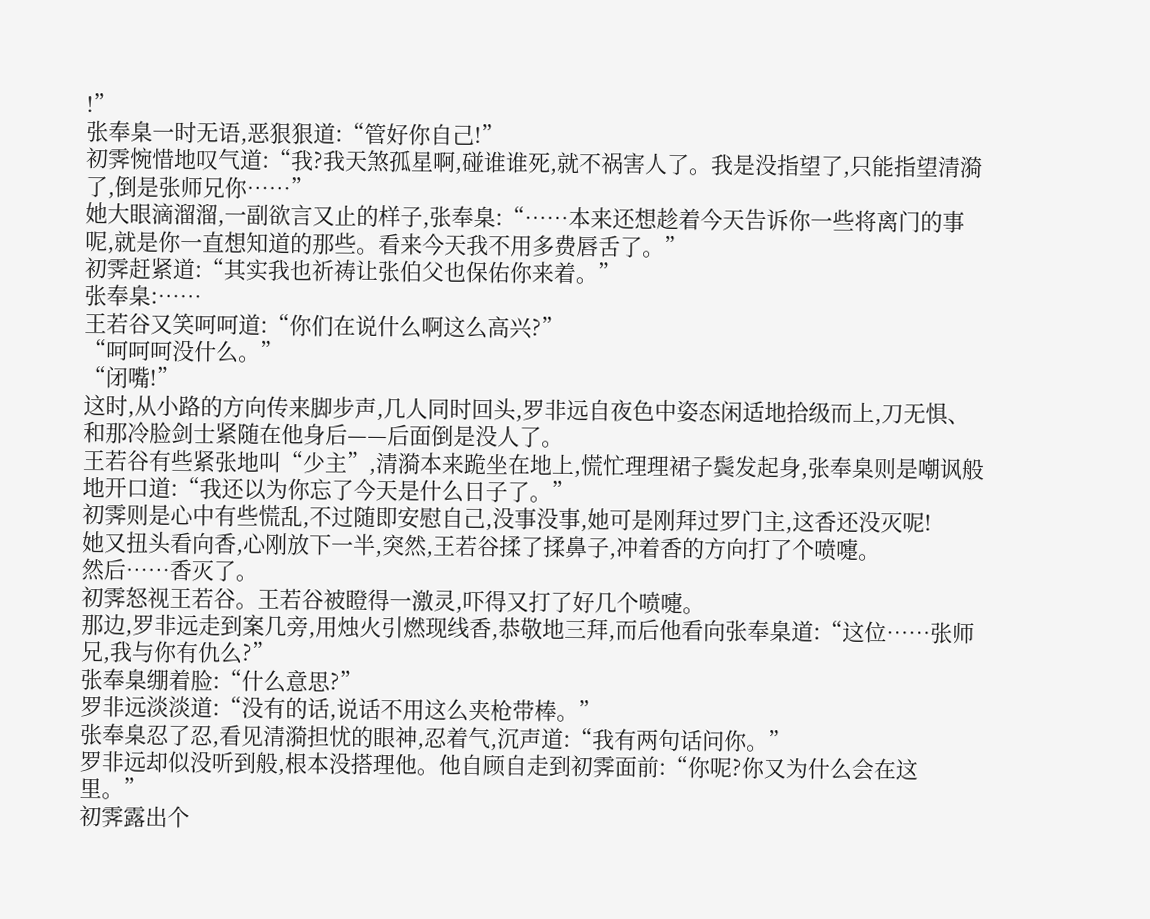!”
张奉臬一时无语,恶狠狠道:“管好你自己!”
初霁惋惜地叹气道:“我?我天煞孤星啊,碰谁谁死,就不祸害人了。我是没指望了,只能指望清漪了,倒是张师兄你……”
她大眼滴溜溜,一副欲言又止的样子,张奉臬:“……本来还想趁着今天告诉你一些将离门的事呢,就是你一直想知道的那些。看来今天我不用多费唇舌了。”
初霁赶紧道:“其实我也祈祷让张伯父也保佑你来着。”
张奉臬:……
王若谷又笑呵呵道:“你们在说什么啊这么高兴?”
“呵呵呵没什么。”
“闭嘴!”
这时,从小路的方向传来脚步声,几人同时回头,罗非远自夜色中姿态闲适地拾级而上,刀无惧、和那冷脸剑士紧随在他身后——后面倒是没人了。
王若谷有些紧张地叫“少主”,清漪本来跪坐在地上,慌忙理理裙子鬓发起身,张奉臬则是嘲讽般地开口道:“我还以为你忘了今天是什么日子了。”
初霁则是心中有些慌乱,不过随即安慰自己,没事没事,她可是刚拜过罗门主,这香还没灭呢!
她又扭头看向香,心刚放下一半,突然,王若谷揉了揉鼻子,冲着香的方向打了个喷嚏。
然后……香灭了。
初霁怒视王若谷。王若谷被瞪得一激灵,吓得又打了好几个喷嚏。
那边,罗非远走到案几旁,用烛火引燃现线香,恭敬地三拜,而后他看向张奉臬道:“这位……张师兄,我与你有仇么?”
张奉臬绷着脸:“什么意思?”
罗非远淡淡道:“没有的话,说话不用这么夹枪带棒。”
张奉臬忍了忍,看见清漪担忧的眼神,忍着气,沉声道:“我有两句话问你。”
罗非远却似没听到般,根本没搭理他。他自顾自走到初霁面前:“你呢?你又为什么会在这里。”
初霁露出个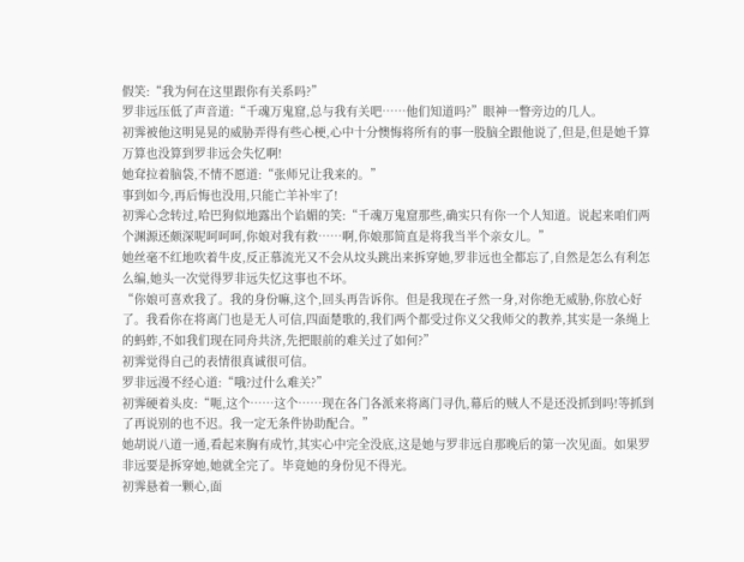假笑:“我为何在这里跟你有关系吗?”
罗非远压低了声音道:“千魂万鬼窟,总与我有关吧……他们知道吗?”眼神一瞥旁边的几人。
初霁被他这明晃晃的威胁弄得有些心梗,心中十分懊悔将所有的事一股脑全跟他说了,但是,但是她千算万算也没算到罗非远会失忆啊!
她耷拉着脑袋,不情不愿道:“张师兄让我来的。”
事到如今,再后悔也没用,只能亡羊补牢了!
初霁心念转过,哈巴狗似地露出个谄媚的笑:“千魂万鬼窟那些,确实只有你一个人知道。说起来咱们两个渊源还颇深呢呵呵呵,你娘对我有救……啊,你娘那简直是将我当半个亲女儿。”
她丝毫不红地吹着牛皮,反正慕流光又不会从坟头跳出来拆穿她,罗非远也全都忘了,自然是怎么有利怎么编,她头一次觉得罗非远失忆这事也不坏。
“你娘可喜欢我了。我的身份嘛,这个,回头再告诉你。但是我现在孑然一身,对你绝无威胁,你放心好了。我看你在将离门也是无人可信,四面楚歌的,我们两个都受过你义父我师父的教养,其实是一条绳上的蚂蚱,不如我们现在同舟共济,先把眼前的难关过了如何?”
初霁觉得自己的表情很真诚很可信。
罗非远漫不经心道:“哦?过什么难关?”
初霁硬着头皮:“呃,这个……这个……现在各门各派来将离门寻仇,幕后的贼人不是还没抓到吗!等抓到了再说别的也不迟。我一定无条件协助配合。”
她胡说八道一通,看起来胸有成竹,其实心中完全没底,这是她与罗非远自那晚后的第一次见面。如果罗非远要是拆穿她,她就全完了。毕竟她的身份见不得光。
初霁悬着一颗心,面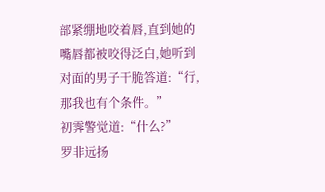部紧绷地咬着唇,直到她的嘴唇都被咬得泛白,她听到对面的男子干脆答道:“行,那我也有个条件。”
初霁警觉道:“什么?”
罗非远扬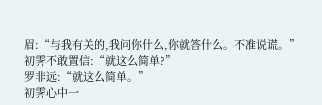眉:“与我有关的,我问你什么,你就答什么。不准说谎。”
初霁不敢置信:“就这么简单?”
罗非远:“就这么简单。”
初霁心中一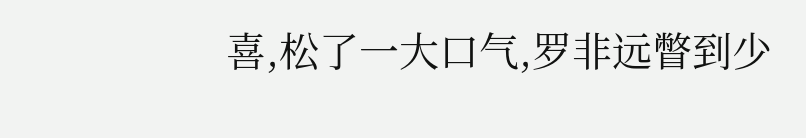喜,松了一大口气,罗非远瞥到少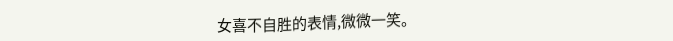女喜不自胜的表情,微微一笑。